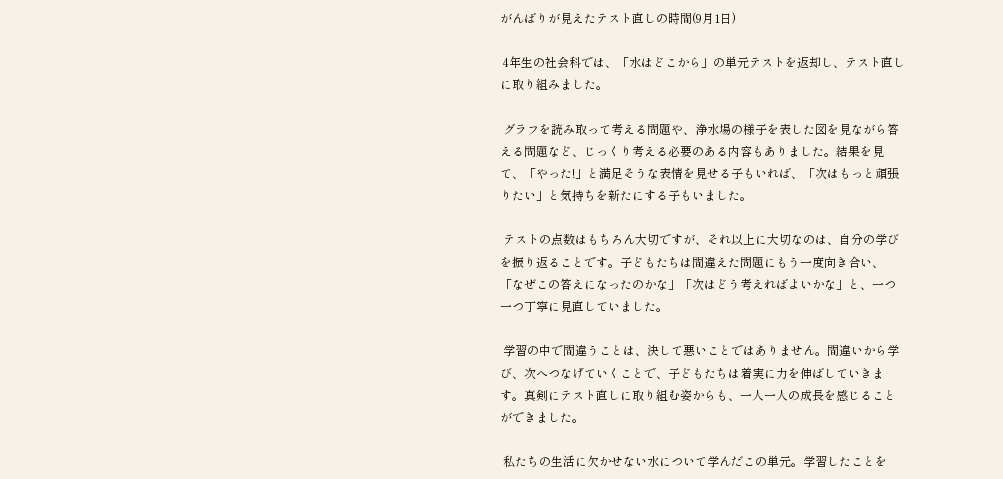がんばりが見えたテスト直しの時間(9月1日)

 4年生の社会科では、「水はどこから」の単元テストを返却し、テスト直しに取り組みました。

 グラフを読み取って考える問題や、浄水場の様子を表した図を見ながら答える問題など、じっくり考える必要のある内容もありました。結果を見て、「やった!」と満足そうな表情を見せる子もいれば、「次はもっと頑張りたい」と気持ちを新たにする子もいました。

 テストの点数はもちろん大切ですが、それ以上に大切なのは、自分の学びを振り返ることです。子どもたちは間違えた問題にもう一度向き合い、「なぜこの答えになったのかな」「次はどう考えればよいかな」と、一つ一つ丁寧に見直していました。

 学習の中で間違うことは、決して悪いことではありません。間違いから学び、次へつなげていくことで、子どもたちは着実に力を伸ばしていきます。真剣にテスト直しに取り組む姿からも、一人一人の成長を感じることができました。

 私たちの生活に欠かせない水について学んだこの単元。学習したことを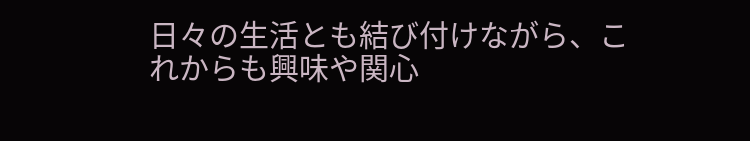日々の生活とも結び付けながら、これからも興味や関心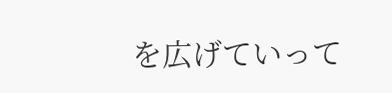を広げていって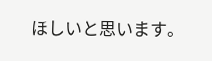ほしいと思います。